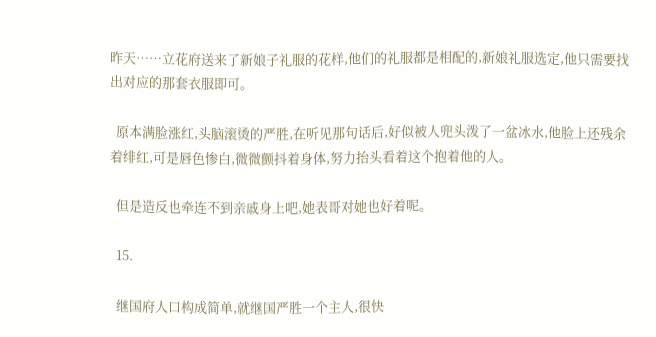昨天……立花府送来了新娘子礼服的花样,他们的礼服都是相配的,新娘礼服选定,他只需要找出对应的那套衣服即可。

  原本满脸涨红,头脑滚烫的严胜,在听见那句话后,好似被人兜头泼了一盆冰水,他脸上还残余着绯红,可是唇色惨白,微微颤抖着身体,努力抬头看着这个抱着他的人。

  但是造反也牵连不到亲戚身上吧,她表哥对她也好着呢。

  15.

  继国府人口构成简单,就继国严胜一个主人,很快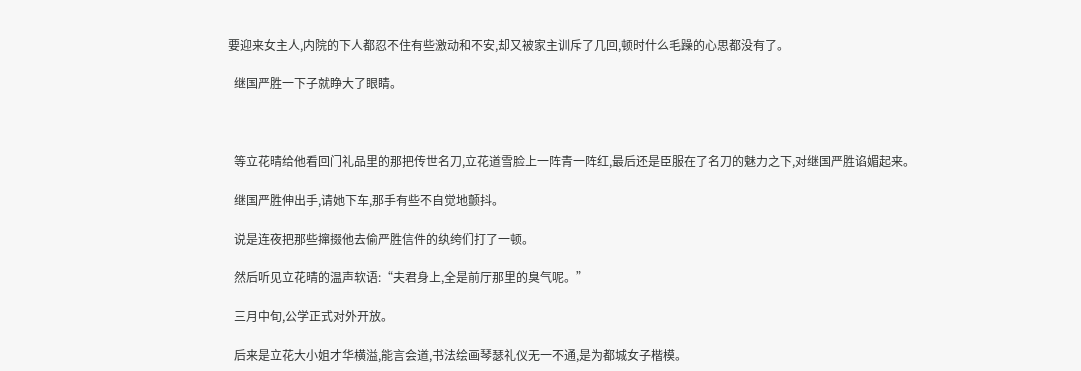要迎来女主人,内院的下人都忍不住有些激动和不安,却又被家主训斥了几回,顿时什么毛躁的心思都没有了。

  继国严胜一下子就睁大了眼睛。



  等立花晴给他看回门礼品里的那把传世名刀,立花道雪脸上一阵青一阵红,最后还是臣服在了名刀的魅力之下,对继国严胜谄媚起来。

  继国严胜伸出手,请她下车,那手有些不自觉地颤抖。

  说是连夜把那些撺掇他去偷严胜信件的纨绔们打了一顿。

  然后听见立花晴的温声软语:“夫君身上,全是前厅那里的臭气呢。”

  三月中旬,公学正式对外开放。

  后来是立花大小姐才华横溢,能言会道,书法绘画琴瑟礼仪无一不通,是为都城女子楷模。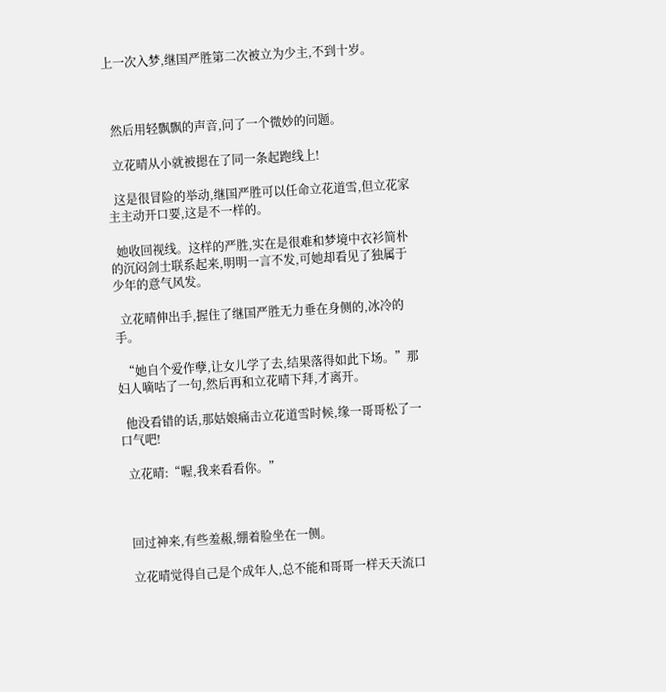上一次入梦,继国严胜第二次被立为少主,不到十岁。



  然后用轻飘飘的声音,问了一个微妙的问题。

  立花晴从小就被摁在了同一条起跑线上!

  这是很冒险的举动,继国严胜可以任命立花道雪,但立花家主主动开口要,这是不一样的。

  她收回视线。这样的严胜,实在是很难和梦境中衣衫简朴的沉闷剑士联系起来,明明一言不发,可她却看见了独属于少年的意气风发。

  立花晴伸出手,握住了继国严胜无力垂在身侧的,冰冷的手。

  “她自个爱作孽,让女儿学了去,结果落得如此下场。”那妇人嘀咕了一句,然后再和立花晴下拜,才离开。

  他没看错的话,那姑娘痛击立花道雪时候,缘一哥哥松了一口气吧!

  立花晴:“喔,我来看看你。”



  回过神来,有些羞赧,绷着脸坐在一侧。

  立花晴觉得自己是个成年人,总不能和哥哥一样天天流口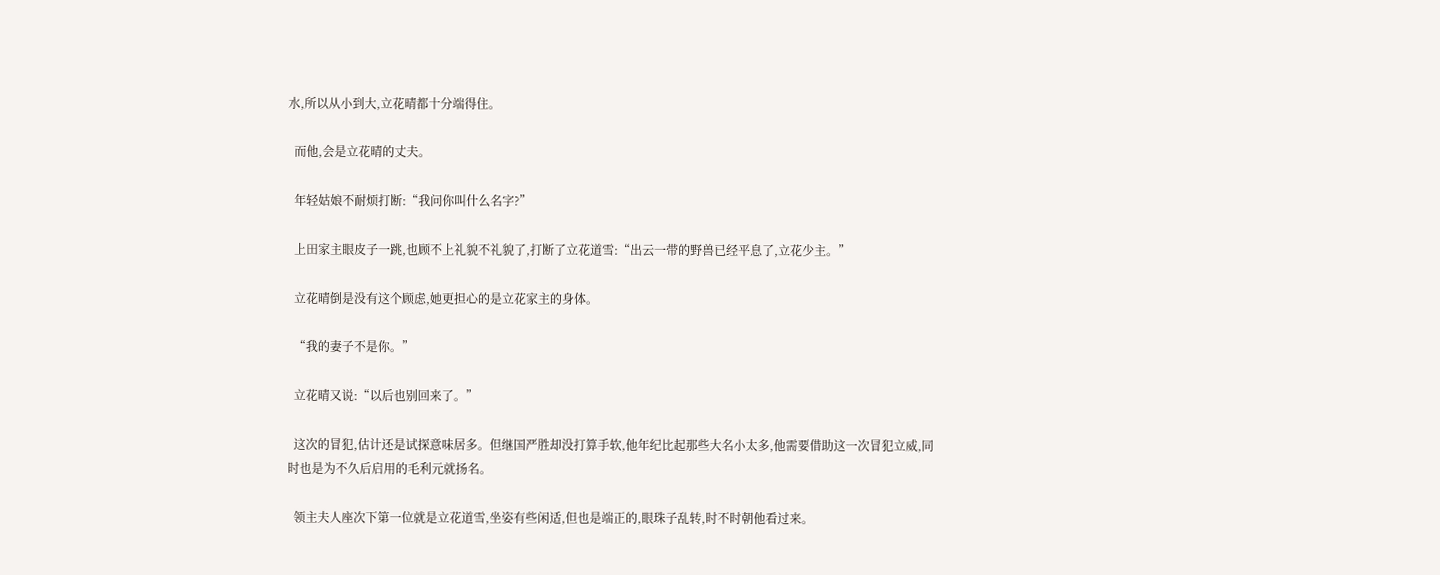水,所以从小到大,立花晴都十分端得住。

  而他,会是立花晴的丈夫。

  年轻姑娘不耐烦打断:“我问你叫什么名字?”

  上田家主眼皮子一跳,也顾不上礼貌不礼貌了,打断了立花道雪:“出云一带的野兽已经平息了,立花少主。”

  立花晴倒是没有这个顾虑,她更担心的是立花家主的身体。

  “我的妻子不是你。”

  立花晴又说:“以后也别回来了。”

  这次的冒犯,估计还是试探意味居多。但继国严胜却没打算手软,他年纪比起那些大名小太多,他需要借助这一次冒犯立威,同时也是为不久后启用的毛利元就扬名。

  领主夫人座次下第一位就是立花道雪,坐姿有些闲适,但也是端正的,眼珠子乱转,时不时朝他看过来。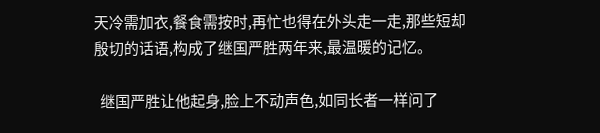天冷需加衣,餐食需按时,再忙也得在外头走一走,那些短却殷切的话语,构成了继国严胜两年来,最温暖的记忆。

  继国严胜让他起身,脸上不动声色,如同长者一样问了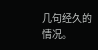几句经久的情况。